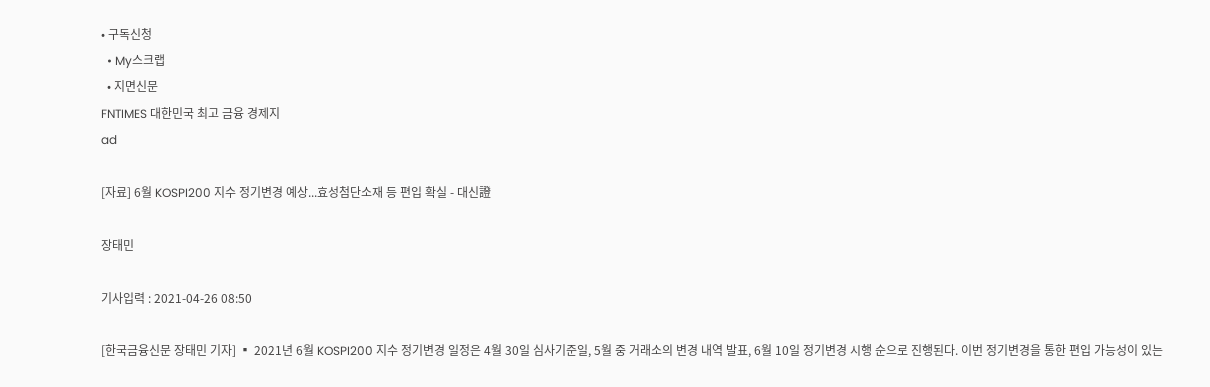• 구독신청
  • My스크랩
  • 지면신문
FNTIMES 대한민국 최고 금융 경제지
ad

[자료] 6월 KOSPI200 지수 정기변경 예상...효성첨단소재 등 편입 확실 - 대신證

장태민

기사입력 : 2021-04-26 08:50

[한국금융신문 장태민 기자] ▪ 2021년 6월 KOSPI200 지수 정기변경 일정은 4월 30일 심사기준일, 5월 중 거래소의 변경 내역 발표, 6월 10일 정기변경 시행 순으로 진행된다. 이번 정기변경을 통한 편입 가능성이 있는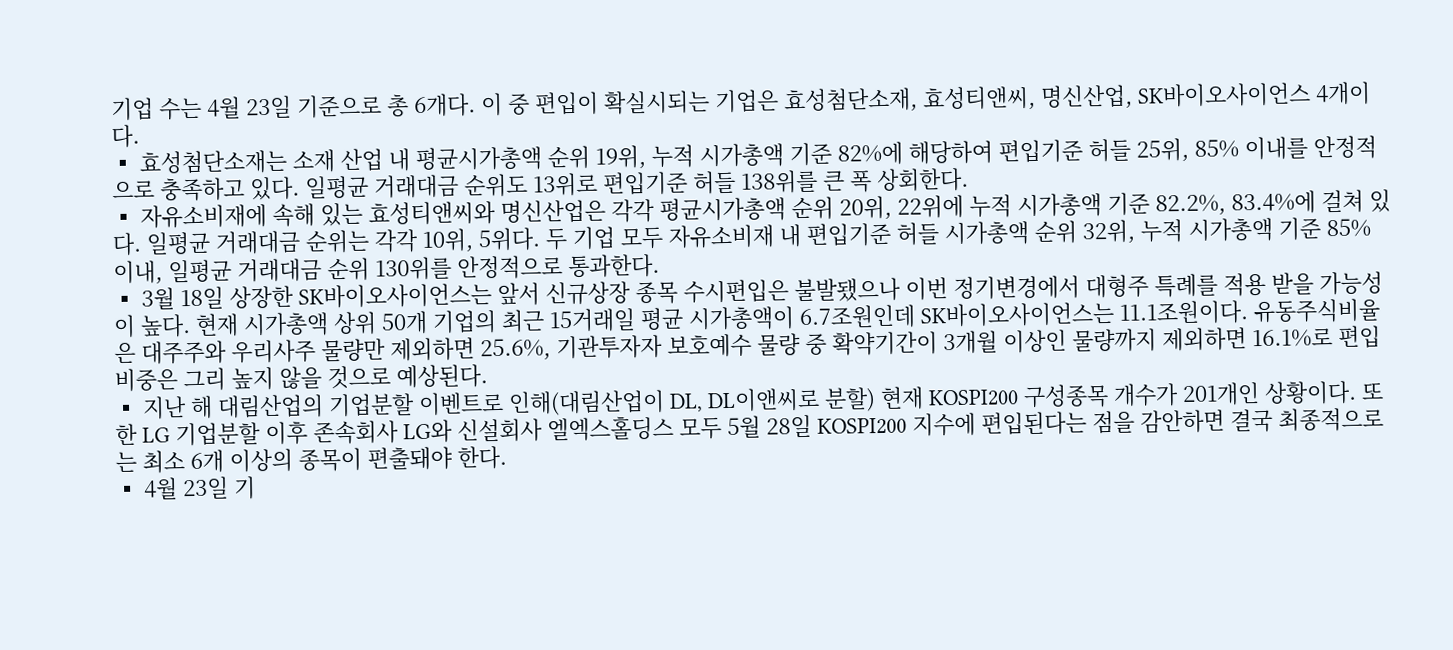기업 수는 4월 23일 기준으로 총 6개다. 이 중 편입이 확실시되는 기업은 효성첨단소재, 효성티앤씨, 명신산업, SK바이오사이언스 4개이다.
▪ 효성첨단소재는 소재 산업 내 평균시가총액 순위 19위, 누적 시가총액 기준 82%에 해당하여 편입기준 허들 25위, 85% 이내를 안정적으로 충족하고 있다. 일평균 거래대금 순위도 13위로 편입기준 허들 138위를 큰 폭 상회한다.
▪ 자유소비재에 속해 있는 효성티앤씨와 명신산업은 각각 평균시가총액 순위 20위, 22위에 누적 시가총액 기준 82.2%, 83.4%에 걸쳐 있다. 일평균 거래대금 순위는 각각 10위, 5위다. 두 기업 모두 자유소비재 내 편입기준 허들 시가총액 순위 32위, 누적 시가총액 기준 85% 이내, 일평균 거래대금 순위 130위를 안정적으로 통과한다.
▪ 3월 18일 상장한 SK바이오사이언스는 앞서 신규상장 종목 수시편입은 불발됐으나 이번 정기변경에서 대형주 특례를 적용 받을 가능성이 높다. 현재 시가총액 상위 50개 기업의 최근 15거래일 평균 시가총액이 6.7조원인데 SK바이오사이언스는 11.1조원이다. 유동주식비율은 대주주와 우리사주 물량만 제외하면 25.6%, 기관투자자 보호예수 물량 중 확약기간이 3개월 이상인 물량까지 제외하면 16.1%로 편입비중은 그리 높지 않을 것으로 예상된다.
▪ 지난 해 대림산업의 기업분할 이벤트로 인해(대림산업이 DL, DL이앤씨로 분할) 현재 KOSPI200 구성종목 개수가 201개인 상황이다. 또한 LG 기업분할 이후 존속회사 LG와 신설회사 엘엑스홀딩스 모두 5월 28일 KOSPI200 지수에 편입된다는 점을 감안하면 결국 최종적으로는 최소 6개 이상의 종목이 편출돼야 한다.
▪ 4월 23일 기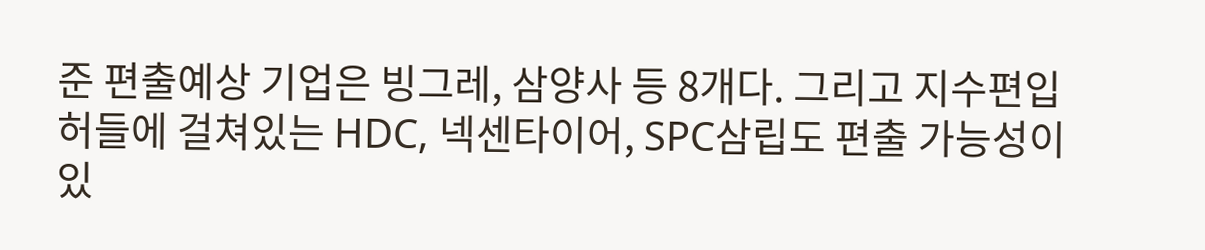준 편출예상 기업은 빙그레, 삼양사 등 8개다. 그리고 지수편입 허들에 걸쳐있는 HDC, 넥센타이어, SPC삼립도 편출 가능성이 있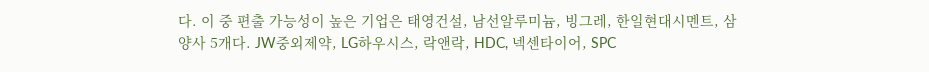다. 이 중 편출 가능성이 높은 기업은 태영건설, 남선알루미늄, 빙그레, 한일현대시멘트, 삼양사 5개다. JW중외제약, LG하우시스, 락앤락, HDC, 넥센타이어, SPC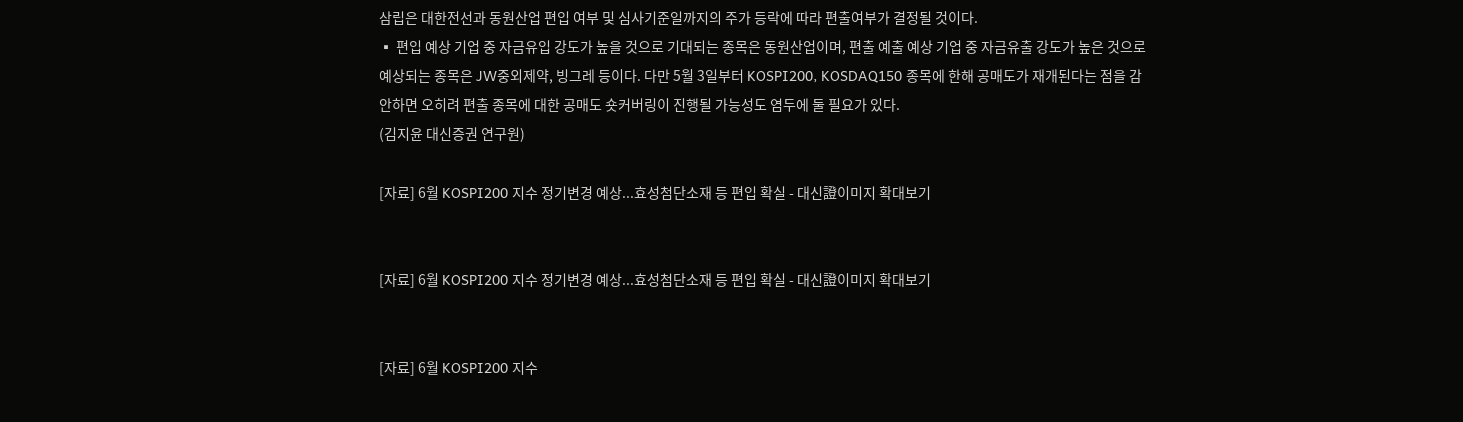삼립은 대한전선과 동원산업 편입 여부 및 심사기준일까지의 주가 등락에 따라 편출여부가 결정될 것이다.
▪ 편입 예상 기업 중 자금유입 강도가 높을 것으로 기대되는 종목은 동원산업이며, 편출 예출 예상 기업 중 자금유출 강도가 높은 것으로 예상되는 종목은 JW중외제약, 빙그레 등이다. 다만 5월 3일부터 KOSPI200, KOSDAQ150 종목에 한해 공매도가 재개된다는 점을 감안하면 오히려 편출 종목에 대한 공매도 숏커버링이 진행될 가능성도 염두에 둘 필요가 있다.
(김지윤 대신증권 연구원)

[자료] 6월 KOSPI200 지수 정기변경 예상...효성첨단소재 등 편입 확실 - 대신證이미지 확대보기


[자료] 6월 KOSPI200 지수 정기변경 예상...효성첨단소재 등 편입 확실 - 대신證이미지 확대보기


[자료] 6월 KOSPI200 지수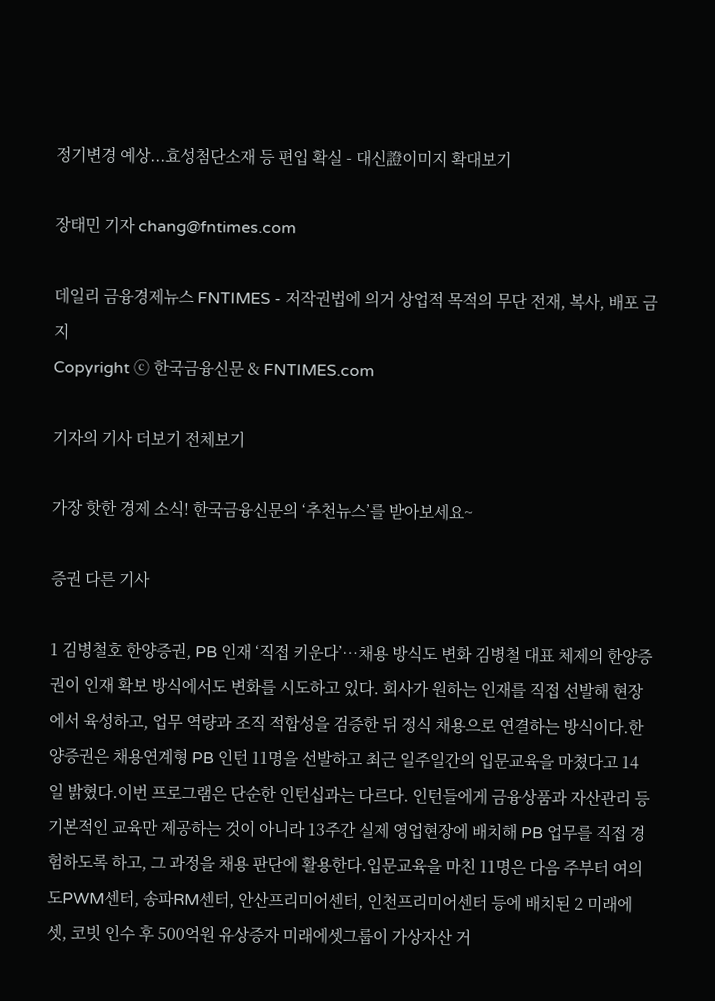정기변경 예상...효성첨단소재 등 편입 확실 - 대신證이미지 확대보기

장태민 기자 chang@fntimes.com

데일리 금융경제뉴스 FNTIMES - 저작권법에 의거 상업적 목적의 무단 전재, 복사, 배포 금지
Copyright ⓒ 한국금융신문 & FNTIMES.com

기자의 기사 더보기 전체보기

가장 핫한 경제 소식! 한국금융신문의 ‘추천뉴스’를 받아보세요~

증권 다른 기사

1 김병철호 한양증권, PB 인재 ‘직접 키운다’…채용 방식도 변화 김병철 대표 체제의 한양증권이 인재 확보 방식에서도 변화를 시도하고 있다. 회사가 원하는 인재를 직접 선발해 현장에서 육성하고, 업무 역량과 조직 적합성을 검증한 뒤 정식 채용으로 연결하는 방식이다.한양증권은 채용연계형 PB 인턴 11명을 선발하고 최근 일주일간의 입문교육을 마쳤다고 14일 밝혔다.이번 프로그램은 단순한 인턴십과는 다르다. 인턴들에게 금융상품과 자산관리 등 기본적인 교육만 제공하는 것이 아니라 13주간 실제 영업현장에 배치해 PB 업무를 직접 경험하도록 하고, 그 과정을 채용 판단에 활용한다.입문교육을 마친 11명은 다음 주부터 여의도PWM센터, 송파RM센터, 안산프리미어센터, 인천프리미어센터 등에 배치된 2 미래에셋, 코빗 인수 후 500억원 유상증자 미래에셋그룹이 가상자산 거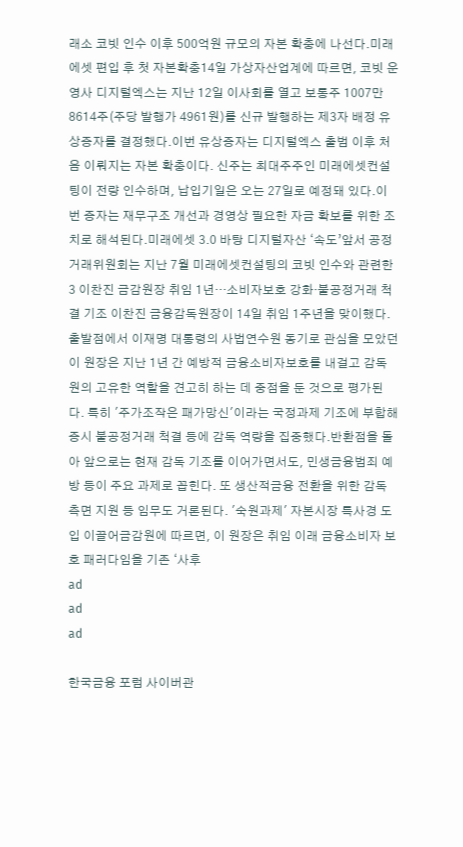래소 코빗 인수 이후 500억원 규모의 자본 확충에 나선다.미래에셋 편입 후 첫 자본확충14일 가상자산업계에 따르면, 코빗 운영사 디지털엑스는 지난 12일 이사회를 열고 보통주 1007만8614주(주당 발행가 4961원)를 신규 발행하는 제3자 배정 유상증자를 결정했다.이번 유상증자는 디지털엑스 출범 이후 처음 이뤄지는 자본 확충이다. 신주는 최대주주인 미래에셋컨설팅이 전량 인수하며, 납입기일은 오는 27일로 예정돼 있다.이번 증자는 재무구조 개선과 경영상 필요한 자금 확보를 위한 조치로 해석된다.미래에셋 3.0 바탕 디지털자산 ‘속도’앞서 공정거래위원회는 지난 7월 미래에셋컨설팅의 코빗 인수와 관련한 3 이찬진 금감원장 취임 1년…소비자보호 강화·불공정거래 척결 기조 이찬진 금융감독원장이 14일 취임 1주년을 맞이했다. 출발점에서 이재명 대통령의 사법연수원 동기로 관심을 모았던 이 원장은 지난 1년 간 예방적 금융소비자보호를 내걸고 감독원의 고유한 역할을 견고히 하는 데 중점을 둔 것으로 평가된다. 특히 '주가조작은 패가망신'이라는 국정과제 기조에 부합해 증시 불공정거래 척결 등에 감독 역량을 집중했다.반환점을 돌아 앞으로는 현재 감독 기조를 이어가면서도, 민생금융범죄 예방 등이 주요 과제로 꼽힌다. 또 생산적금융 전환을 위한 감독 측면 지원 등 임무도 거론된다. '숙원과제' 자본시장 특사경 도입 이끌어금감원에 따르면, 이 원장은 취임 이래 금융소비자 보호 패러다임을 기존 ‘사후
ad
ad
ad

한국금융 포럼 사이버관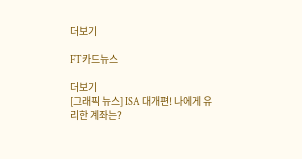더보기

FT카드뉴스

더보기
[그래픽 뉴스] ISA 대개편! 나에게 유리한 계좌는?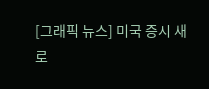[그래픽 뉴스] 미국 증시 새로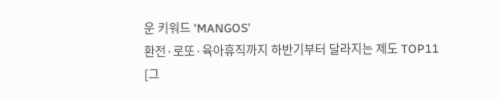운 키워드 'MANGOS'
환전·로또·육아휴직까지 하반기부터 달라지는 제도 TOP11
[그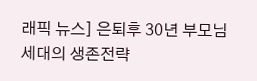래픽 뉴스] 은퇴후 30년 부모님 세대의 생존전략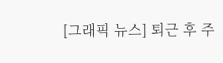[그래픽 뉴스] 퇴근 후 주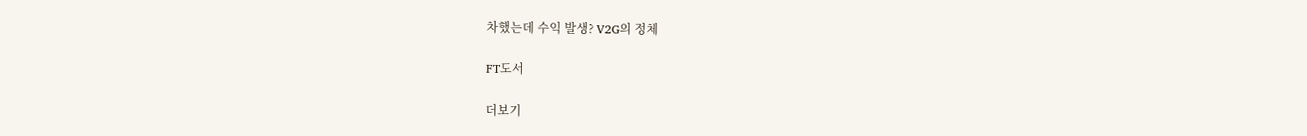차했는데 수익 발생? V2G의 정체

FT도서

더보기